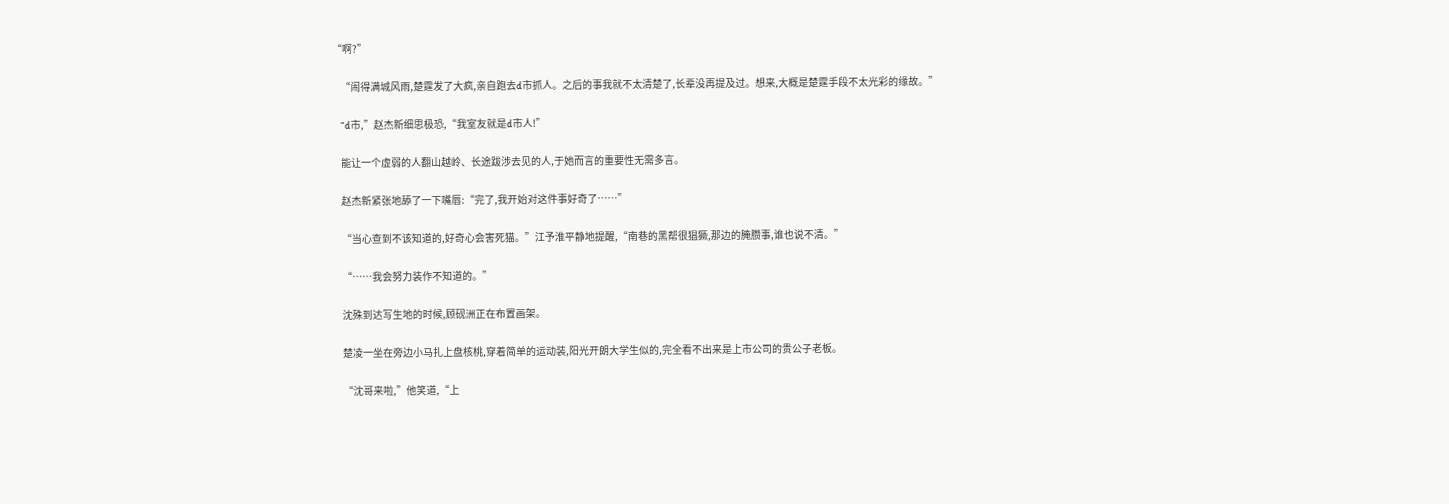“啊?”

    “闹得满城风雨,楚霆发了大疯,亲自跑去d市抓人。之后的事我就不太清楚了,长辈没再提及过。想来,大概是楚霆手段不太光彩的缘故。”

    “d市,”赵杰新细思极恐,“我室友就是d市人!”

    能让一个虚弱的人翻山越岭、长途跋涉去见的人,于她而言的重要性无需多言。

    赵杰新紧张地舔了一下嘴唇:“完了,我开始对这件事好奇了……”

    “当心查到不该知道的,好奇心会害死猫。”江予淮平静地提醒,“南巷的黑帮很猖獗,那边的腌臜事,谁也说不清。”

    “……我会努力装作不知道的。”

    沈殊到达写生地的时候,顾砚洲正在布置画架。

    楚凌一坐在旁边小马扎上盘核桃,穿着简单的运动装,阳光开朗大学生似的,完全看不出来是上市公司的贵公子老板。

    “沈哥来啦,”他笑道,“上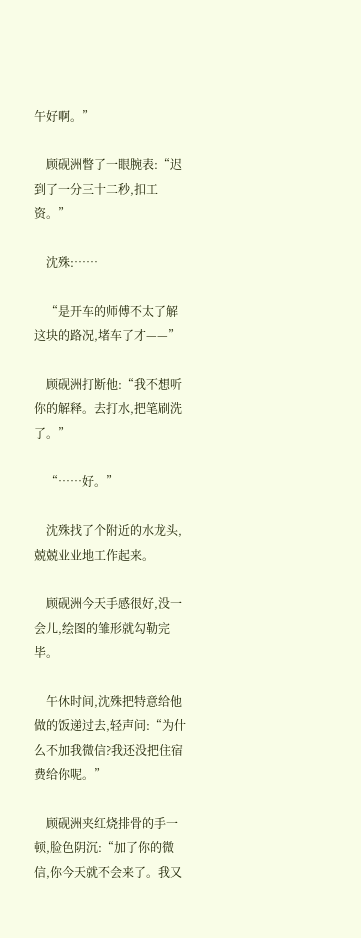午好啊。”

    顾砚洲瞥了一眼腕表:“迟到了一分三十二秒,扣工资。”

    沈殊:……

    “是开车的师傅不太了解这块的路况,堵车了才——”

    顾砚洲打断他:“我不想听你的解释。去打水,把笔刷洗了。”

    “……好。”

    沈殊找了个附近的水龙头,兢兢业业地工作起来。

    顾砚洲今天手感很好,没一会儿,绘图的雏形就勾勒完毕。

    午休时间,沈殊把特意给他做的饭递过去,轻声问:“为什么不加我微信?我还没把住宿费给你呢。”

    顾砚洲夹红烧排骨的手一顿,脸色阴沉:“加了你的微信,你今天就不会来了。我又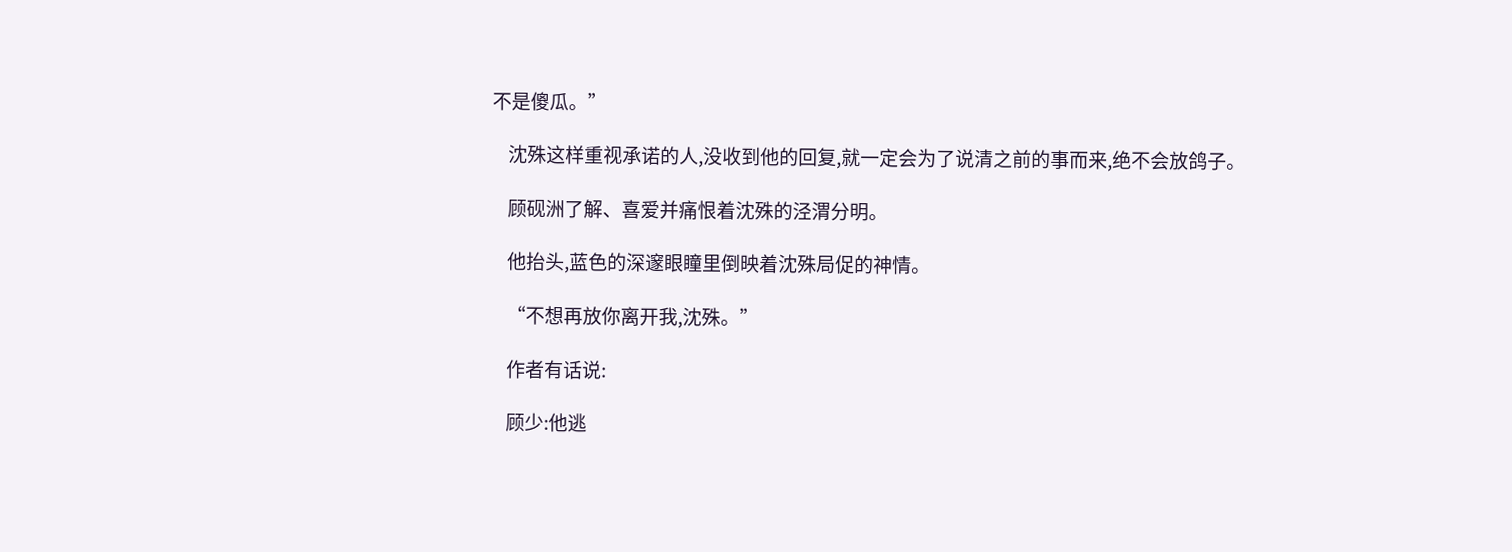不是傻瓜。”

    沈殊这样重视承诺的人,没收到他的回复,就一定会为了说清之前的事而来,绝不会放鸽子。

    顾砚洲了解、喜爱并痛恨着沈殊的泾渭分明。

    他抬头,蓝色的深邃眼瞳里倒映着沈殊局促的神情。

    “不想再放你离开我,沈殊。”

    作者有话说:

    顾少:他逃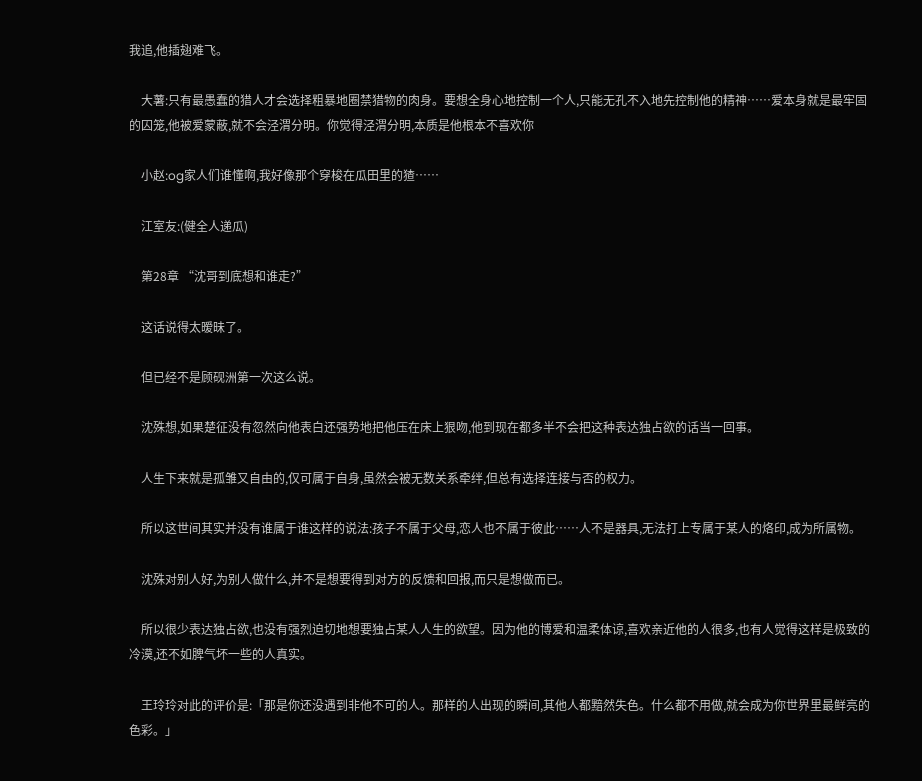我追,他插翅难飞。

    大薯:只有最愚蠢的猎人才会选择粗暴地圈禁猎物的肉身。要想全身心地控制一个人,只能无孔不入地先控制他的精神……爱本身就是最牢固的囚笼,他被爱蒙蔽,就不会泾渭分明。你觉得泾渭分明,本质是他根本不喜欢你

    小赵:og家人们谁懂啊,我好像那个穿梭在瓜田里的猹……

    江室友:(健全人递瓜)

    第28章 “沈哥到底想和谁走?”

    这话说得太暧昧了。

    但已经不是顾砚洲第一次这么说。

    沈殊想,如果楚征没有忽然向他表白还强势地把他压在床上狠吻,他到现在都多半不会把这种表达独占欲的话当一回事。

    人生下来就是孤雏又自由的,仅可属于自身,虽然会被无数关系牵绊,但总有选择连接与否的权力。

    所以这世间其实并没有谁属于谁这样的说法:孩子不属于父母,恋人也不属于彼此……人不是器具,无法打上专属于某人的烙印,成为所属物。

    沈殊对别人好,为别人做什么,并不是想要得到对方的反馈和回报,而只是想做而已。

    所以很少表达独占欲,也没有强烈迫切地想要独占某人人生的欲望。因为他的博爱和温柔体谅,喜欢亲近他的人很多,也有人觉得这样是极致的冷漠,还不如脾气坏一些的人真实。

    王玲玲对此的评价是:「那是你还没遇到非他不可的人。那样的人出现的瞬间,其他人都黯然失色。什么都不用做,就会成为你世界里最鲜亮的色彩。」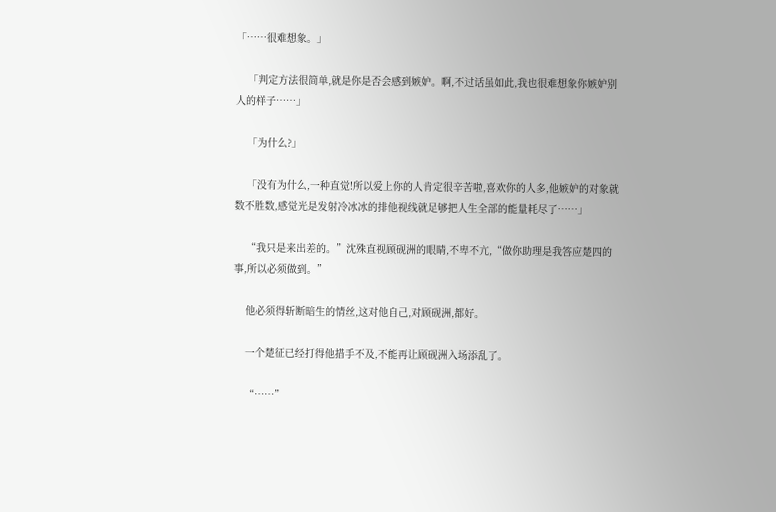「……很难想象。」

    「判定方法很简单,就是你是否会感到嫉妒。啊,不过话虽如此,我也很难想象你嫉妒别人的样子……」

    「为什么?」

    「没有为什么,一种直觉!所以爱上你的人肯定很辛苦啦,喜欢你的人多,他嫉妒的对象就数不胜数,感觉光是发射冷冰冰的排他视线就足够把人生全部的能量耗尽了……」

    “我只是来出差的。”沈殊直视顾砚洲的眼睛,不卑不亢,“做你助理是我答应楚四的事,所以必须做到。”

    他必须得斩断暗生的情丝,这对他自己,对顾砚洲,都好。

    一个楚征已经打得他措手不及,不能再让顾砚洲入场添乱了。

    “……”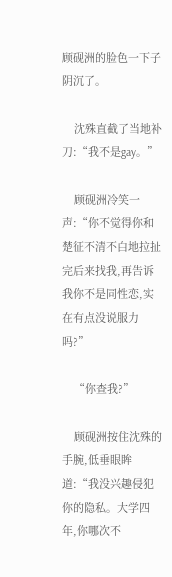顾砚洲的脸色一下子阴沉了。

    沈殊直截了当地补刀:“我不是gay。”

    顾砚洲冷笑一声:“你不觉得你和楚征不清不白地拉扯完后来找我,再告诉我你不是同性恋,实在有点没说服力吗?”

    “你查我?”

    顾砚洲按住沈殊的手腕,低垂眼眸道:“我没兴趣侵犯你的隐私。大学四年,你哪次不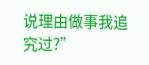说理由做事我追究过?”